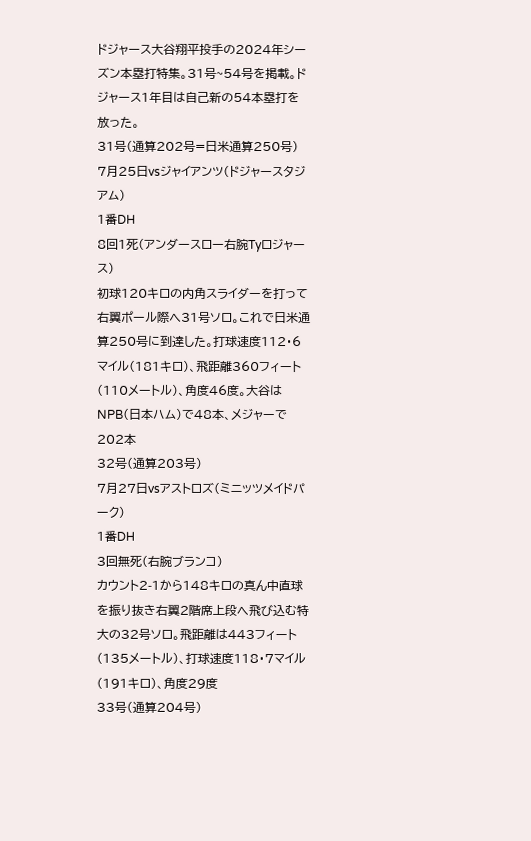ドジャース大谷翔平投手の2024年シーズン本塁打特集。31号~54号を掲載。ドジャース1年目は自己新の54本塁打を放った。
31号(通算202号=日米通算250号)
7月25日vsジャイアンツ(ドジャースタジアム)
1番DH
8回1死(アンダースロー右腕Tyロジャース)
初球120キロの内角スライダーを打って右翼ポール際へ31号ソロ。これで日米通算250号に到達した。打球速度112・6マイル(181キロ)、飛距離360フィート(110メートル)、角度46度。大谷はNPB(日本ハム)で48本、メジャーで202本
32号(通算203号)
7月27日vsアストロズ(ミニッツメイドパーク)
1番DH
3回無死(右腕ブランコ)
カウント2-1から148キロの真ん中直球を振り抜き右翼2階席上段へ飛び込む特大の32号ソロ。飛距離は443フィート(135メートル)、打球速度118・7マイル(191キロ)、角度29度
33号(通算204号)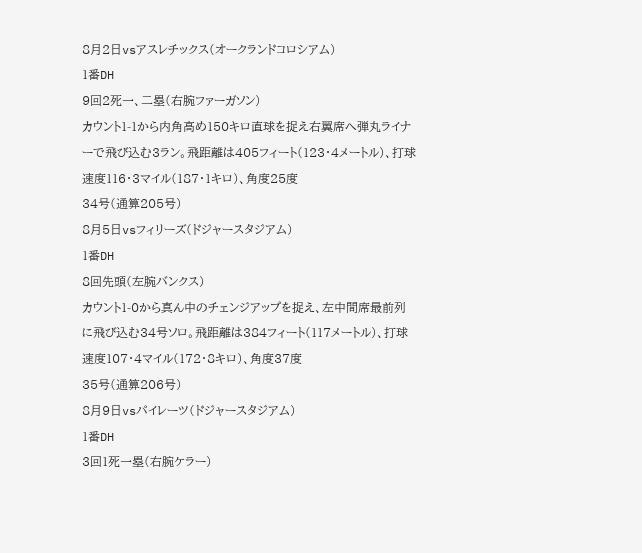8月2日vsアスレチックス(オークランドコロシアム)
1番DH
9回2死一、二塁(右腕ファーガソン)
カウント1-1から内角高め150キロ直球を捉え右翼席へ弾丸ライナーで飛び込む3ラン。飛距離は405フィート(123・4メートル)、打球速度116・3マイル(187・1キロ)、角度25度
34号(通算205号)
8月5日vsフィリーズ(ドジャースタジアム)
1番DH
8回先頭(左腕バンクス)
カウント1-0から真ん中のチェンジアップを捉え、左中間席最前列に飛び込む34号ソロ。飛距離は384フィート(117メートル)、打球速度107・4マイル(172・8キロ)、角度37度
35号(通算206号)
8月9日vsパイレーツ(ドジャースタジアム)
1番DH
3回1死一塁(右腕ケラー)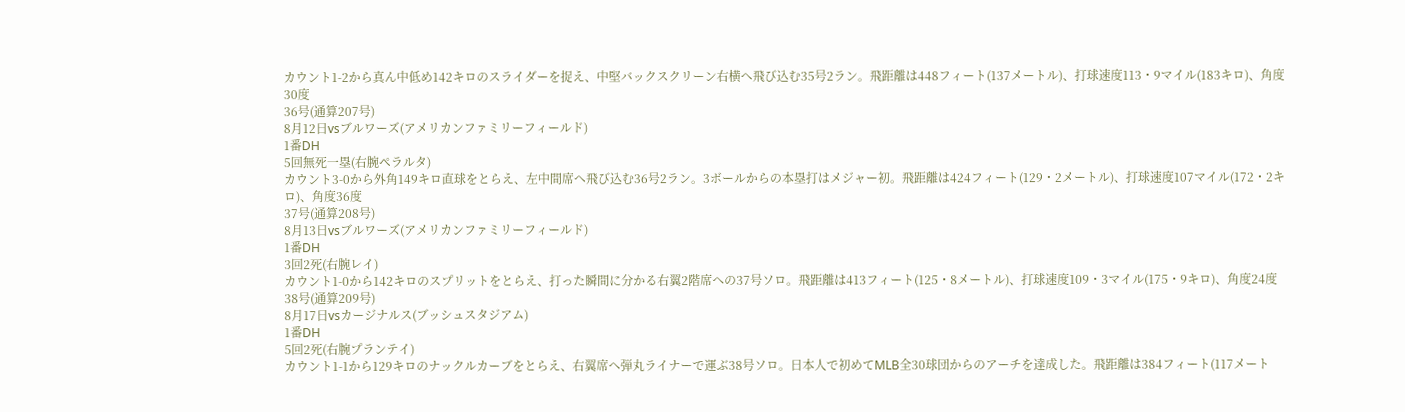カウント1-2から真ん中低め142キロのスライダーを捉え、中堅バックスクリーン右横へ飛び込む35号2ラン。飛距離は448フィート(137メートル)、打球速度113・9マイル(183キロ)、角度30度
36号(通算207号)
8月12日vsブルワーズ(アメリカンファミリーフィールド)
1番DH
5回無死一塁(右腕ペラルタ)
カウント3-0から外角149キロ直球をとらえ、左中間席へ飛び込む36号2ラン。3ボールからの本塁打はメジャー初。飛距離は424フィート(129・2メートル)、打球速度107マイル(172・2キロ)、角度36度
37号(通算208号)
8月13日vsブルワーズ(アメリカンファミリーフィールド)
1番DH
3回2死(右腕レイ)
カウント1-0から142キロのスプリットをとらえ、打った瞬間に分かる右翼2階席への37号ソロ。飛距離は413フィート(125・8メートル)、打球速度109・3マイル(175・9キロ)、角度24度
38号(通算209号)
8月17日vsカージナルス(ブッシュスタジアム)
1番DH
5回2死(右腕プランテイ)
カウント1-1から129キロのナックルカーブをとらえ、右翼席へ弾丸ライナーで運ぶ38号ソロ。日本人で初めてMLB全30球団からのアーチを達成した。飛距離は384フィート(117メート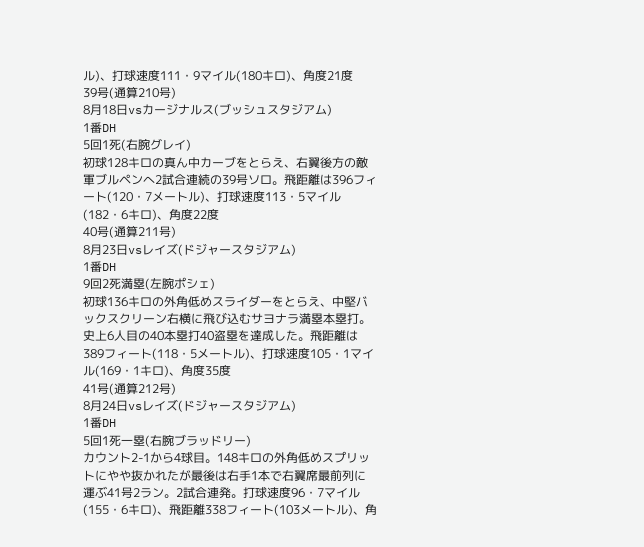ル)、打球速度111・9マイル(180キロ)、角度21度
39号(通算210号)
8月18日vsカージナルス(ブッシュスタジアム)
1番DH
5回1死(右腕グレイ)
初球128キロの真ん中カーブをとらえ、右翼後方の敵軍ブルペンへ2試合連続の39号ソロ。飛距離は396フィート(120・7メートル)、打球速度113・5マイル(182・6キロ)、角度22度
40号(通算211号)
8月23日vsレイズ(ドジャースタジアム)
1番DH
9回2死満塁(左腕ポシェ)
初球136キロの外角低めスライダーをとらえ、中堅バックスクリーン右横に飛び込むサヨナラ満塁本塁打。史上6人目の40本塁打40盗塁を達成した。飛距離は389フィート(118・5メートル)、打球速度105・1マイル(169・1キロ)、角度35度
41号(通算212号)
8月24日vsレイズ(ドジャースタジアム)
1番DH
5回1死一塁(右腕ブラッドリー)
カウント2-1から4球目。148キロの外角低めスプリットにやや抜かれたが最後は右手1本で右翼席最前列に運ぶ41号2ラン。2試合連発。打球速度96・7マイル(155・6キロ)、飛距離338フィート(103メートル)、角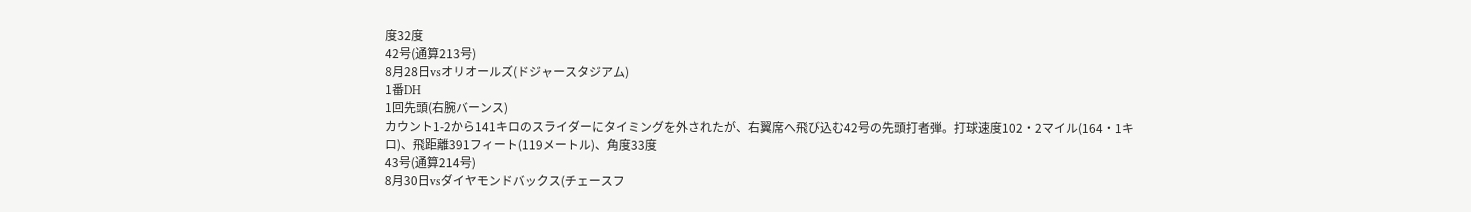度32度
42号(通算213号)
8月28日vsオリオールズ(ドジャースタジアム)
1番DH
1回先頭(右腕バーンス)
カウント1-2から141キロのスライダーにタイミングを外されたが、右翼席へ飛び込む42号の先頭打者弾。打球速度102・2マイル(164・1キロ)、飛距離391フィート(119メートル)、角度33度
43号(通算214号)
8月30日vsダイヤモンドバックス(チェースフ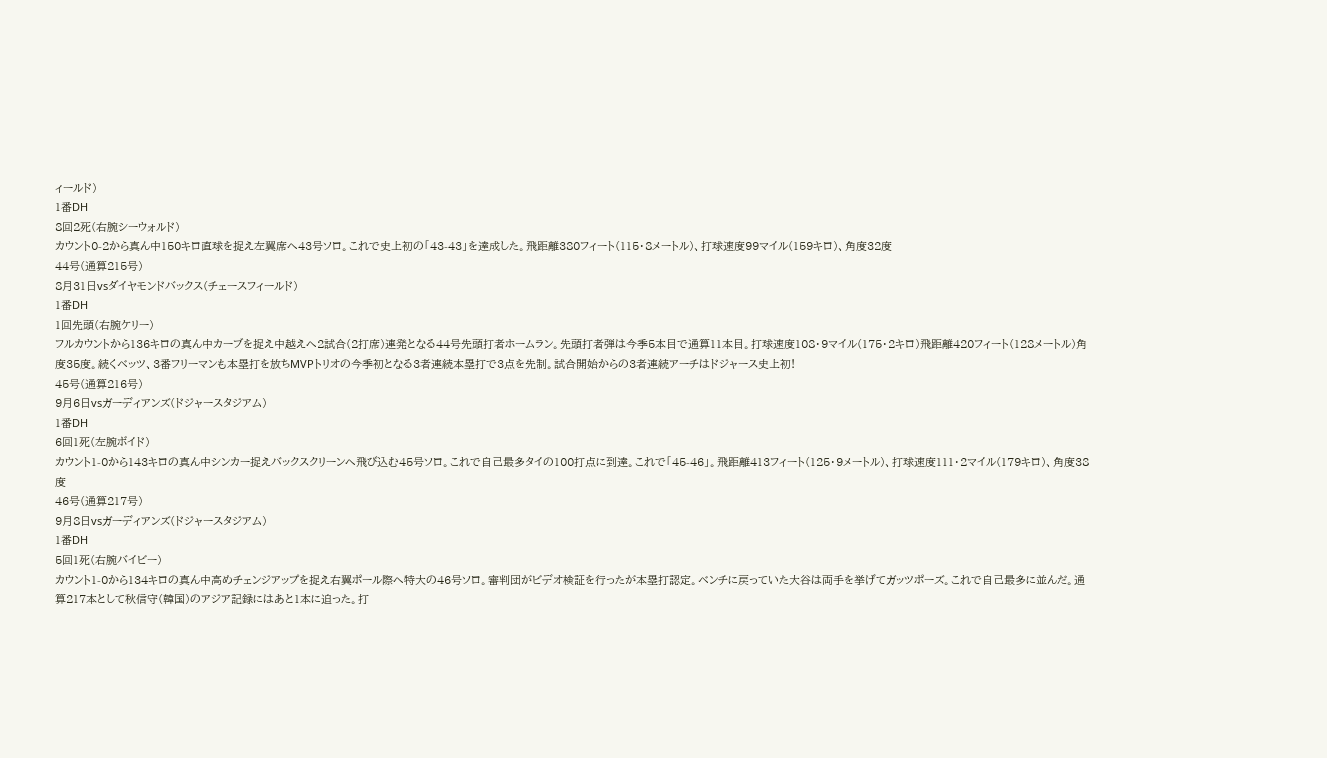ィールド)
1番DH
8回2死(右腕シーウォルド)
カウント0-2から真ん中150キロ直球を捉え左翼席へ43号ソロ。これで史上初の「43-43」を達成した。飛距離380フィート(115・8メートル)、打球速度99マイル(159キロ)、角度32度
44号(通算215号)
8月31日vsダイヤモンドバックス(チェースフィールド)
1番DH
1回先頭(右腕ケリー)
フルカウントから136キロの真ん中カーブを捉え中越えへ2試合(2打席)連発となる44号先頭打者ホームラン。先頭打者弾は今季5本目で通算11本目。打球速度108・9マイル(175・2キロ)飛距離420フィート(128メートル)角度35度。続くベッツ、3番フリーマンも本塁打を放ちMVPトリオの今季初となる3者連続本塁打で3点を先制。試合開始からの3者連続アーチはドジャース史上初!
45号(通算216号)
9月6日vsガーディアンズ(ドジャースタジアム)
1番DH
6回1死(左腕ボイド)
カウント1-0から143キロの真ん中シンカー捉えバックスクリーンへ飛び込む45号ソロ。これで自己最多タイの100打点に到達。これで「45-46」。飛距離413フィート(125・9メートル)、打球速度111・2マイル(179キロ)、角度38度
46号(通算217号)
9月8日vsガーディアンズ(ドジャースタジアム)
1番DH
5回1死(右腕バイビー)
カウント1-0から134キロの真ん中高めチェンジアップを捉え右翼ポール際へ特大の46号ソロ。審判団がビデオ検証を行ったが本塁打認定。ベンチに戻っていた大谷は両手を挙げてガッツポーズ。これで自己最多に並んだ。通算217本として秋信守(韓国)のアジア記録にはあと1本に迫った。打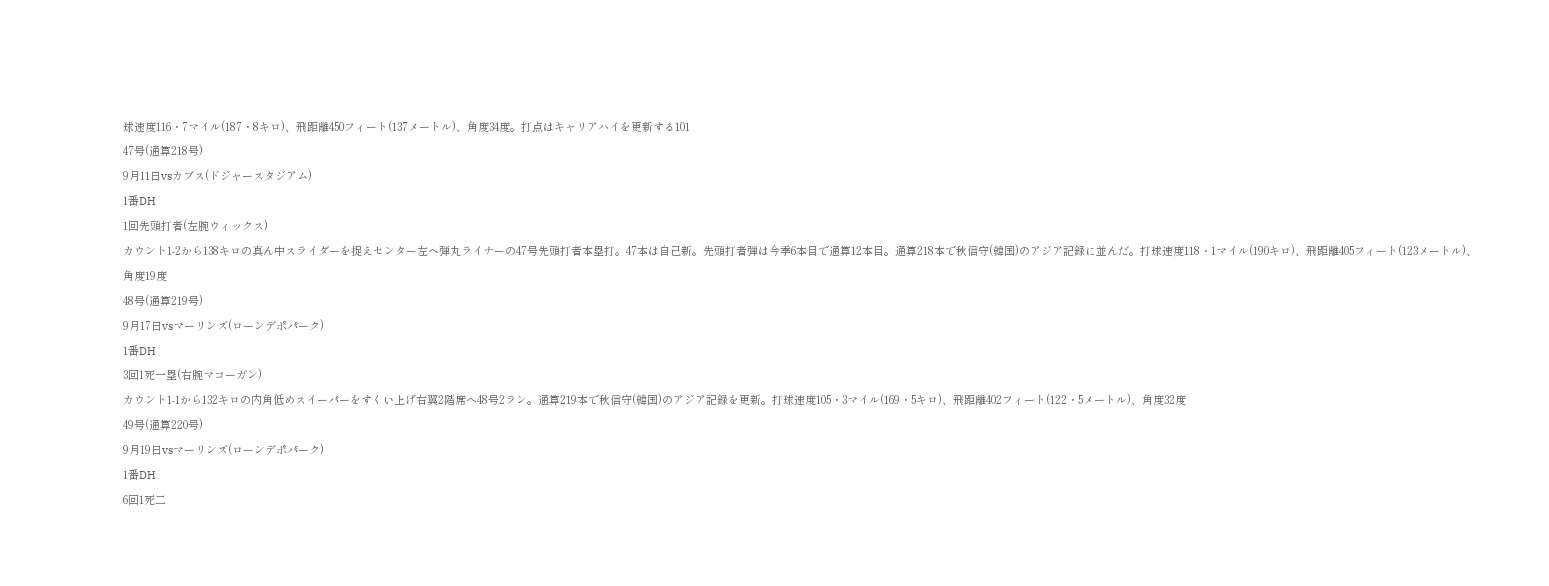球速度116・7マイル(187・8キロ)、飛距離450フィート(137メートル)、角度34度。打点はキャリアハイを更新する101
47号(通算218号)
9月11日vsカブス(ドジャースタジアム)
1番DH
1回先頭打者(左腕ウィックス)
カウント1-2から138キロの真ん中スライダーを捉えセンター左へ弾丸ライナーの47号先頭打者本塁打。47本は自己新。先頭打者弾は今季6本目で通算12本目。通算218本で秋信守(韓国)のアジア記録に並んだ。打球速度118・1マイル(190キロ)、飛距離405フィート(123メートル)、角度19度
48号(通算219号)
9月17日vsマーリンズ(ローンデポパーク)
1番DH
3回1死一塁(右腕マコーガン)
カウント1-1から132キロの内角低めスイーパーをすくい上げ右翼2階席へ48号2ラン。通算219本で秋信守(韓国)のアジア記録を更新。打球速度105・3マイル(169・5キロ)、飛距離402フィート(122・5メートル)、角度32度
49号(通算220号)
9月19日vsマーリンズ(ローンデポパーク)
1番DH
6回1死二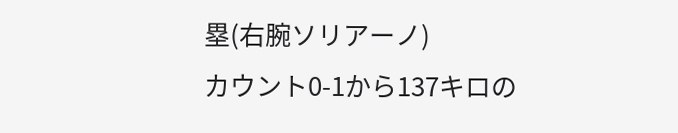塁(右腕ソリアーノ)
カウント0-1から137キロの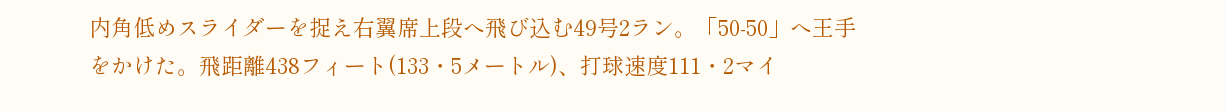内角低めスライダーを捉え右翼席上段へ飛び込む49号2ラン。「50-50」へ王手をかけた。飛距離438フィート(133・5メートル)、打球速度111・2マイ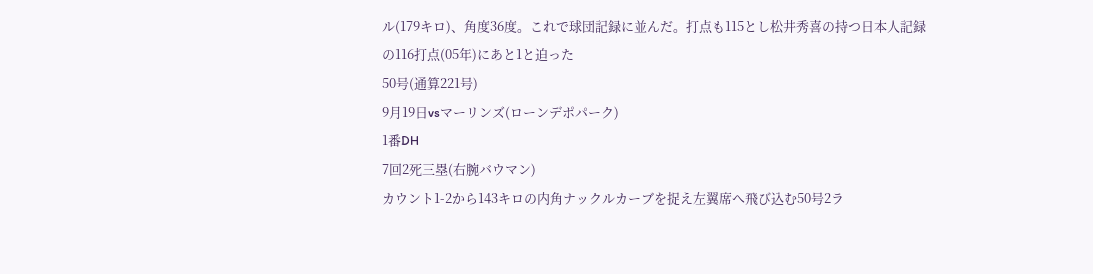ル(179キロ)、角度36度。これで球団記録に並んだ。打点も115とし松井秀喜の持つ日本人記録の116打点(05年)にあと1と迫った
50号(通算221号)
9月19日vsマーリンズ(ローンデポパーク)
1番DH
7回2死三塁(右腕バウマン)
カウント1-2から143キロの内角ナックルカーブを捉え左翼席へ飛び込む50号2ラ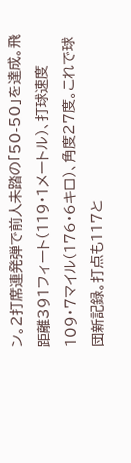ン。2打席連発弾で前人未踏の「50-50」を達成。飛距離391フィート(119・1メートル)、打球速度109・7マイル(176・6キロ)、角度27度。これで球団新記録。打点も117と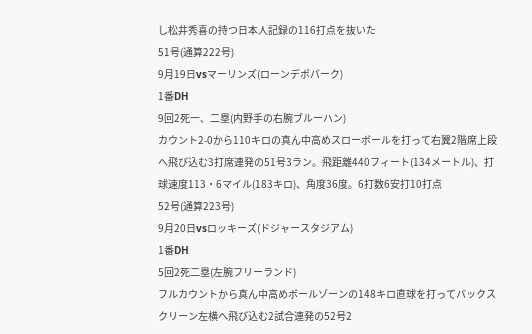し松井秀喜の持つ日本人記録の116打点を抜いた
51号(通算222号)
9月19日vsマーリンズ(ローンデポパーク)
1番DH
9回2死一、二塁(内野手の右腕ブルーハン)
カウント2-0から110キロの真ん中高めスローボールを打って右翼2階席上段へ飛び込む3打席連発の51号3ラン。飛距離440フィート(134メートル)、打球速度113・6マイル(183キロ)、角度36度。6打数6安打10打点
52号(通算223号)
9月20日vsロッキーズ(ドジャースタジアム)
1番DH
5回2死二塁(左腕フリーランド)
フルカウントから真ん中高めボールゾーンの148キロ直球を打ってバックスクリーン左横へ飛び込む2試合連発の52号2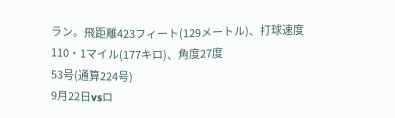ラン。飛距離423フィート(129メートル)、打球速度110・1マイル(177キロ)、角度27度
53号(通算224号)
9月22日vsロ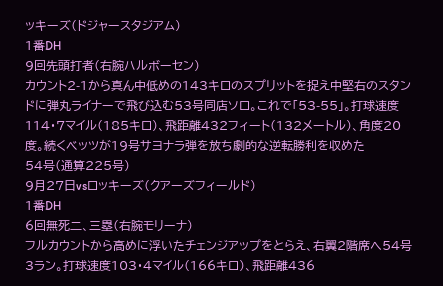ッキーズ(ドジャースタジアム)
1番DH
9回先頭打者(右腕ハルボーセン)
カウント2-1から真ん中低めの143キロのスプリットを捉え中堅右のスタンドに弾丸ライナーで飛び込む53号同店ソロ。これで「53-55」。打球速度114・7マイル(185キロ)、飛距離432フィート(132メートル)、角度20度。続くベッツが19号サヨナラ弾を放ち劇的な逆転勝利を収めた
54号(通算225号)
9月27日vsロッキーズ(クアーズフィールド)
1番DH
6回無死二、三塁(右腕モリーナ)
フルカウントから高めに浮いたチェンジアップをとらえ、右翼2階席へ54号3ラン。打球速度103・4マイル(166キロ)、飛距離436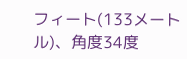フィート(133メートル)、角度34度